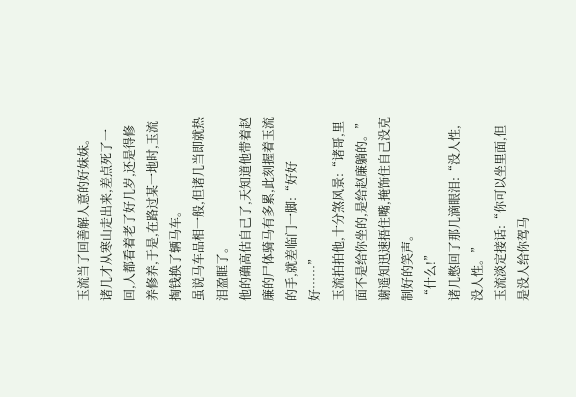玉流当了回善解人意的好妹妹。
诸几才从寒山走出来,差点死了一回,人都看着老了好几岁,还是得修养修养,于是,在路过某一地时,玉流掏钱换了辆马车。
虽说马车品相一般,但诸几当即就热泪盈眶了。
他的确高估自己了,天知道他带着赵廉的尸体骑马有多累,此刻握着玉流的手,就差临门一脚:“好好好……”
玉流拍拍他,十分煞风景:“诸哥,里面不是给你坐的,是给赵廉躺的。”
谢遥知迅速捂住嘴,掩饰住自己没克制好的笑声。
“什么!”
诸几憋回了那几滴眼泪:“没人性,没人性。”
玉流淡定接话:“你可以坐里面,但是没人给你驾马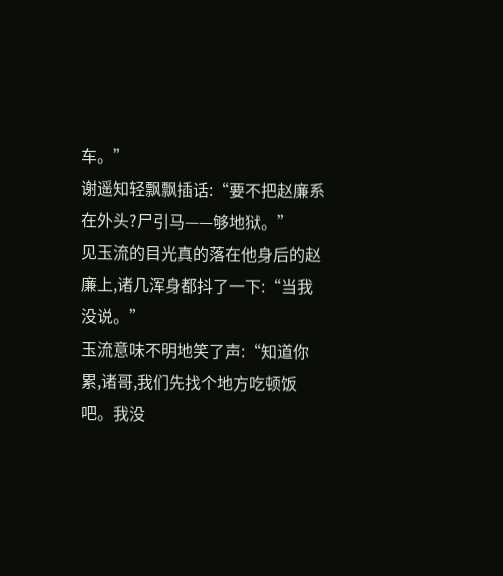车。”
谢遥知轻飘飘插话:“要不把赵廉系在外头?尸引马——够地狱。”
见玉流的目光真的落在他身后的赵廉上,诸几浑身都抖了一下:“当我没说。”
玉流意味不明地笑了声:“知道你累,诸哥,我们先找个地方吃顿饭吧。我没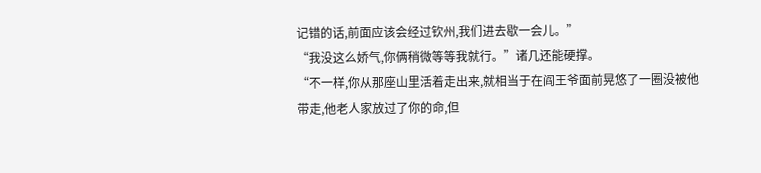记错的话,前面应该会经过钦州,我们进去歇一会儿。”
“我没这么娇气,你俩稍微等等我就行。”诸几还能硬撑。
“不一样,你从那座山里活着走出来,就相当于在阎王爷面前晃悠了一圈没被他带走,他老人家放过了你的命,但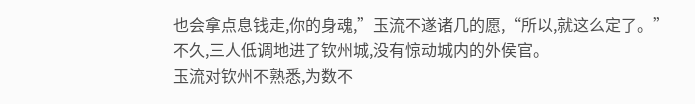也会拿点息钱走,你的身魂,”玉流不遂诸几的愿,“所以,就这么定了。”
不久,三人低调地进了钦州城,没有惊动城内的外侯官。
玉流对钦州不熟悉,为数不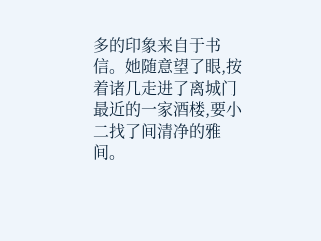多的印象来自于书信。她随意望了眼,按着诸几走进了离城门最近的一家酒楼,要小二找了间清净的雅间。